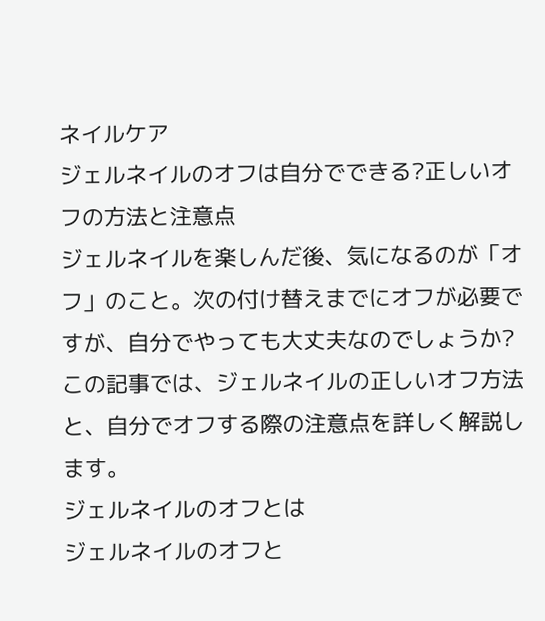ネイルケア
ジェルネイルのオフは自分でできる?正しいオフの方法と注意点
ジェルネイルを楽しんだ後、気になるのが「オフ」のこと。次の付け替えまでにオフが必要ですが、自分でやっても大丈夫なのでしょうか?
この記事では、ジェルネイルの正しいオフ方法と、自分でオフする際の注意点を詳しく解説します。
ジェルネイルのオフとは
ジェルネイルのオフと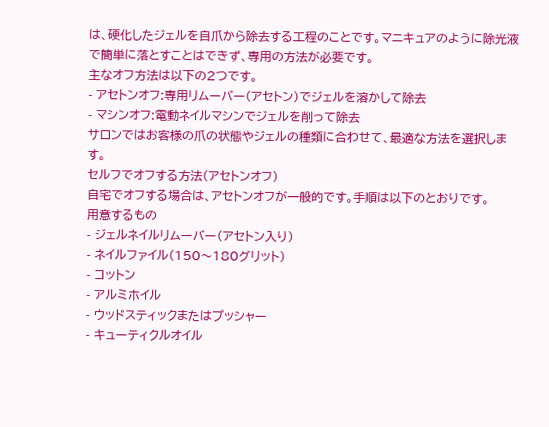は、硬化したジェルを自爪から除去する工程のことです。マニキュアのように除光液で簡単に落とすことはできず、専用の方法が必要です。
主なオフ方法は以下の2つです。
- アセトンオフ:専用リムーバー(アセトン)でジェルを溶かして除去
- マシンオフ:電動ネイルマシンでジェルを削って除去
サロンではお客様の爪の状態やジェルの種類に合わせて、最適な方法を選択します。
セルフでオフする方法(アセトンオフ)
自宅でオフする場合は、アセトンオフが一般的です。手順は以下のとおりです。
用意するもの
- ジェルネイルリムーバー(アセトン入り)
- ネイルファイル(150〜180グリット)
- コットン
- アルミホイル
- ウッドスティックまたはプッシャー
- キューティクルオイル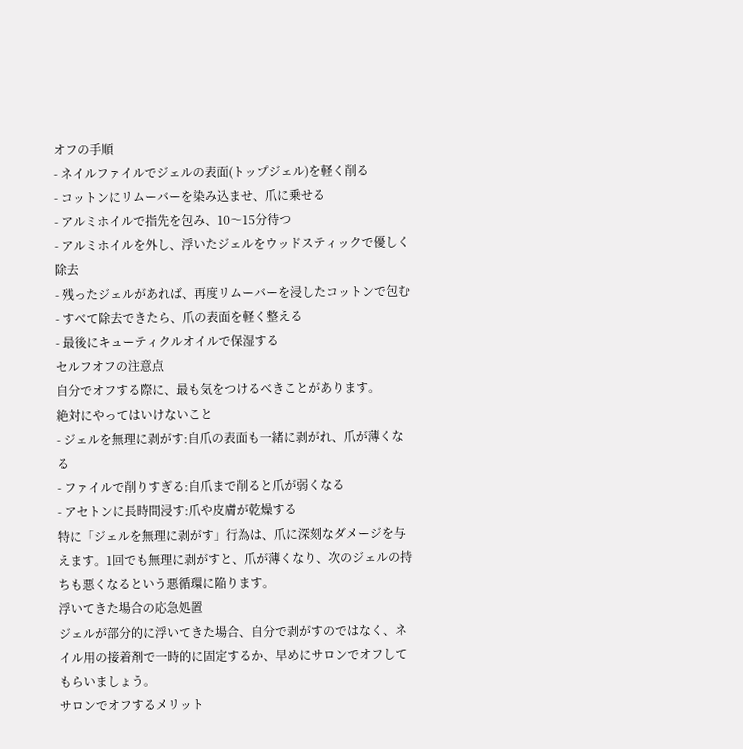オフの手順
- ネイルファイルでジェルの表面(トップジェル)を軽く削る
- コットンにリムーバーを染み込ませ、爪に乗せる
- アルミホイルで指先を包み、10〜15分待つ
- アルミホイルを外し、浮いたジェルをウッドスティックで優しく除去
- 残ったジェルがあれば、再度リムーバーを浸したコットンで包む
- すべて除去できたら、爪の表面を軽く整える
- 最後にキューティクルオイルで保湿する
セルフオフの注意点
自分でオフする際に、最も気をつけるべきことがあります。
絶対にやってはいけないこと
- ジェルを無理に剥がす:自爪の表面も一緒に剥がれ、爪が薄くなる
- ファイルで削りすぎる:自爪まで削ると爪が弱くなる
- アセトンに長時間浸す:爪や皮膚が乾燥する
特に「ジェルを無理に剥がす」行為は、爪に深刻なダメージを与えます。1回でも無理に剥がすと、爪が薄くなり、次のジェルの持ちも悪くなるという悪循環に陥ります。
浮いてきた場合の応急処置
ジェルが部分的に浮いてきた場合、自分で剥がすのではなく、ネイル用の接着剤で一時的に固定するか、早めにサロンでオフしてもらいましょう。
サロンでオフするメリット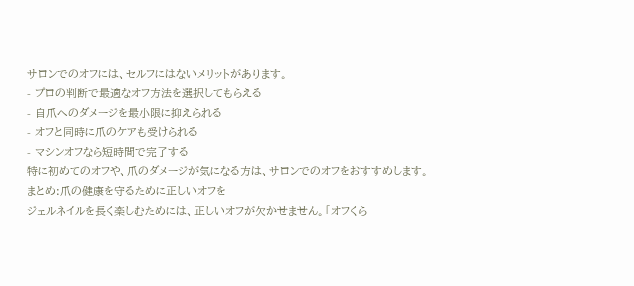サロンでのオフには、セルフにはないメリットがあります。
- プロの判断で最適なオフ方法を選択してもらえる
- 自爪へのダメージを最小限に抑えられる
- オフと同時に爪のケアも受けられる
- マシンオフなら短時間で完了する
特に初めてのオフや、爪のダメージが気になる方は、サロンでのオフをおすすめします。
まとめ:爪の健康を守るために正しいオフを
ジェルネイルを長く楽しむためには、正しいオフが欠かせません。「オフくら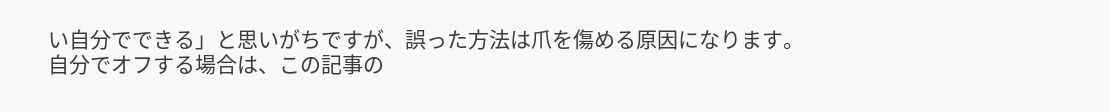い自分でできる」と思いがちですが、誤った方法は爪を傷める原因になります。
自分でオフする場合は、この記事の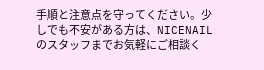手順と注意点を守ってください。少しでも不安がある方は、NICENAILのスタッフまでお気軽にご相談く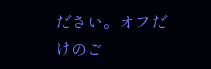ださい。オフだけのご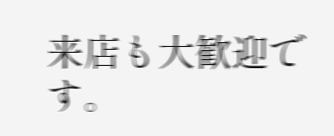来店も大歓迎です。